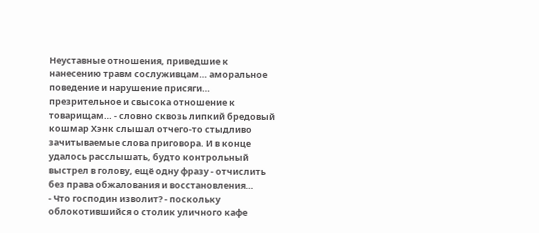Неуставные отношения, приведшие к нанесению травм сослуживцам… аморальное поведение и нарушение присяги… презрительное и свысока отношение к товарищам… - словно сквозь липкий бредовый кошмар Хэнк слышал отчего-то стыдливо зачитываемые слова приговора. И в конце удалось расслышать, будто контрольный выстрел в голову, ещё одну фразу - отчислить без права обжалования и восстановления…
- Что господин изволит? - поскольку облокотившийся о столик уличного кафе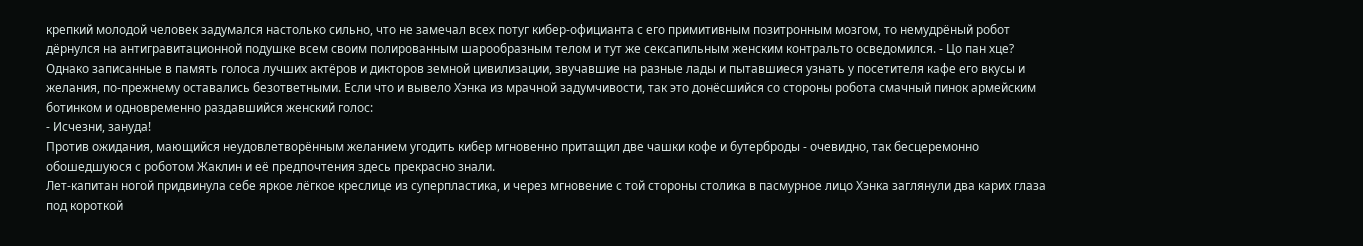крепкий молодой человек задумался настолько сильно, что не замечал всех потуг кибер-официанта с его примитивным позитронным мозгом, то немудрёный робот дёрнулся на антигравитационной подушке всем своим полированным шарообразным телом и тут же сексапильным женским контральто осведомился. - Цо пан хце?
Однако записанные в память голоса лучших актёров и дикторов земной цивилизации, звучавшие на разные лады и пытавшиеся узнать у посетителя кафе его вкусы и желания, по-прежнему оставались безответными. Если что и вывело Хэнка из мрачной задумчивости, так это донёсшийся со стороны робота смачный пинок армейским ботинком и одновременно раздавшийся женский голос:
- Исчезни, зануда!
Против ожидания, мающийся неудовлетворённым желанием угодить кибер мгновенно притащил две чашки кофе и бутерброды - очевидно, так бесцеремонно обошедшуюся с роботом Жаклин и её предпочтения здесь прекрасно знали.
Лет-капитан ногой придвинула себе яркое лёгкое креслице из суперпластика, и через мгновение с той стороны столика в пасмурное лицо Хэнка заглянули два карих глаза под короткой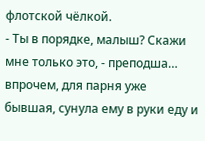флотской чёлкой.
- Ты в порядке, малыш? Скажи мне только это, - преподша… впрочем, для парня уже бывшая, сунула ему в руки еду и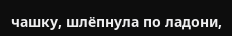чашку, шлёпнула по ладони,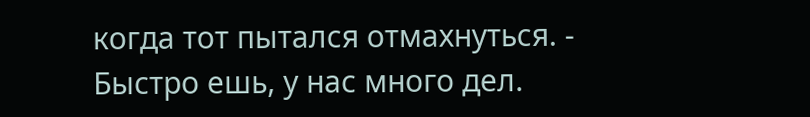когда тот пытался отмахнуться. - Быстро ешь, у нас много дел.